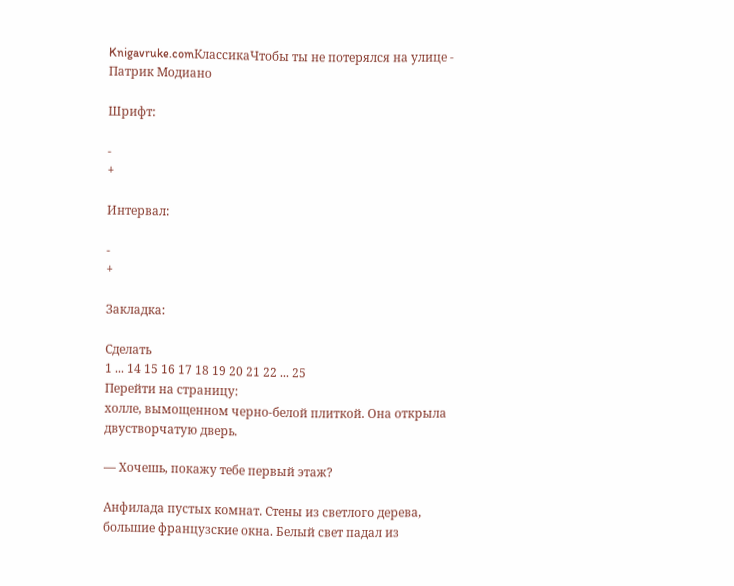Knigavruke.comКлассикаЧтобы ты не потерялся на улице - Патрик Модиано

Шрифт:

-
+

Интервал:

-
+

Закладка:

Сделать
1 ... 14 15 16 17 18 19 20 21 22 ... 25
Перейти на страницу:
холле, вымощенном черно-белой плиткой. Она открыла двустворчатую дверь.

— Хочешь, покажу тебе первый этаж?

Анфилада пустых комнат. Стены из светлого дерева, большие французские окна. Белый свет падал из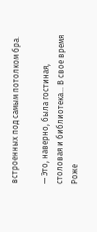встроенных под самым потолком бра.

— Это, наверно, была гостиная, столовая и библиотека… В свое время Роже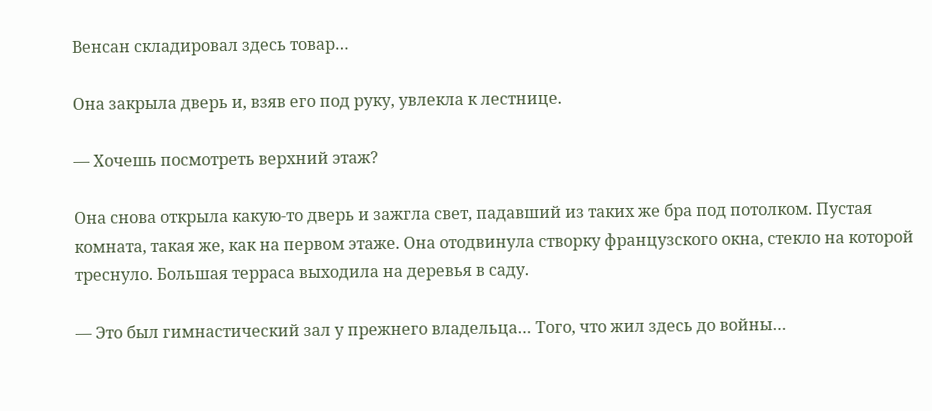Венсан складировал здесь товар…

Она закрыла дверь и, взяв его под руку, увлекла к лестнице.

— Хочешь посмотреть верхний этаж?

Она снова открыла какую-то дверь и зажгла свет, падавший из таких же бра под потолком. Пустая комната, такая же, как на первом этаже. Она отодвинула створку французского окна, стекло на которой треснуло. Большая терраса выходила на деревья в саду.

— Это был гимнастический зал у прежнего владельца… Того, что жил здесь до войны…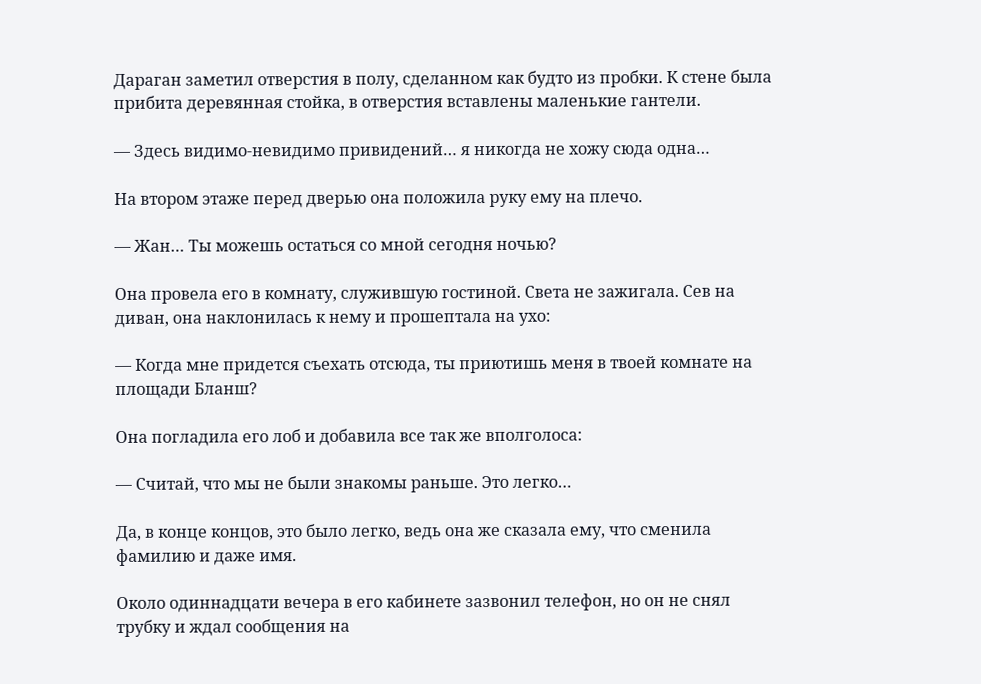Дараган заметил отверстия в полу, сделанном как будто из пробки. К стене была прибита деревянная стойка, в отверстия вставлены маленькие гантели.

— Здесь видимо-невидимо привидений… я никогда не хожу сюда одна…

На втором этаже перед дверью она положила руку ему на плечо.

— Жан… Ты можешь остаться со мной сегодня ночью?

Она провела его в комнату, служившую гостиной. Света не зажигала. Сев на диван, она наклонилась к нему и прошептала на ухо:

— Когда мне придется съехать отсюда, ты приютишь меня в твоей комнате на площади Бланш?

Она погладила его лоб и добавила все так же вполголоса:

— Считай, что мы не были знакомы раньше. Это легко…

Да, в конце концов, это было легко, ведь она же сказала ему, что сменила фамилию и даже имя.

Около одиннадцати вечера в его кабинете зазвонил телефон, но он не снял трубку и ждал сообщения на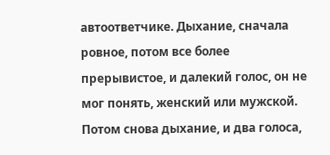автоответчике. Дыхание, сначала ровное, потом все более прерывистое, и далекий голос, он не мог понять, женский или мужской. Потом снова дыхание, и два голоса,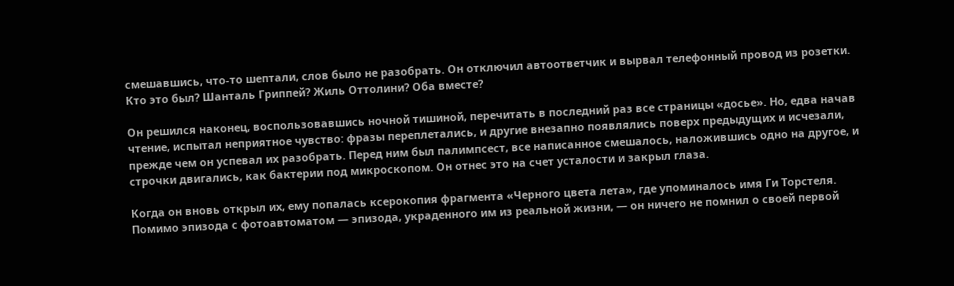смешавшись, что-то шептали, слов было не разобрать. Он отключил автоответчик и вырвал телефонный провод из розетки. Кто это был? Шанталь Гриппей? Жиль Оттолини? Оба вместе?

Он решился наконец, воспользовавшись ночной тишиной, перечитать в последний раз все страницы «досье». Но, едва начав чтение, испытал неприятное чувство: фразы переплетались, и другие внезапно появлялись поверх предыдущих и исчезали, прежде чем он успевал их разобрать. Перед ним был палимпсест, все написанное смешалось, наложившись одно на другое, и строчки двигались, как бактерии под микроскопом. Он отнес это на счет усталости и закрыл глаза.

Когда он вновь открыл их, ему попалась ксерокопия фрагмента «Черного цвета лета», где упоминалось имя Ги Торстеля. Помимо эпизода с фотоавтоматом — эпизода, украденного им из реальной жизни, — он ничего не помнил о своей первой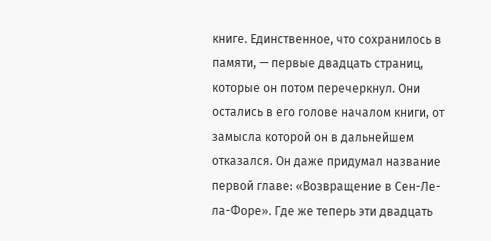книге. Единственное, что сохранилось в памяти, — первые двадцать страниц, которые он потом перечеркнул. Они остались в его голове началом книги, от замысла которой он в дальнейшем отказался. Он даже придумал название первой главе: «Возвращение в Сен-Ле-ла-Форе». Где же теперь эти двадцать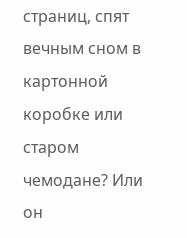страниц, спят вечным сном в картонной коробке или старом чемодане? Или он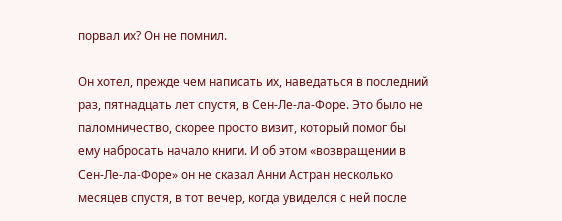порвал их? Он не помнил.

Он хотел, прежде чем написать их, наведаться в последний раз, пятнадцать лет спустя, в Сен-Ле-ла-Форе. Это было не паломничество, скорее просто визит, который помог бы ему набросать начало книги. И об этом «возвращении в Сен-Ле-ла-Форе» он не сказал Анни Астран несколько месяцев спустя, в тот вечер, когда увиделся с ней после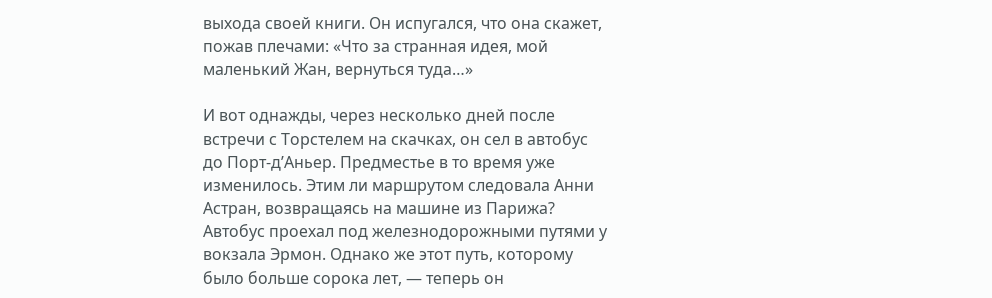выхода своей книги. Он испугался, что она скажет, пожав плечами: «Что за странная идея, мой маленький Жан, вернуться туда…»

И вот однажды, через несколько дней после встречи с Торстелем на скачках, он сел в автобус до Порт-д’Аньер. Предместье в то время уже изменилось. Этим ли маршрутом следовала Анни Астран, возвращаясь на машине из Парижа? Автобус проехал под железнодорожными путями у вокзала Эрмон. Однако же этот путь, которому было больше сорока лет, — теперь он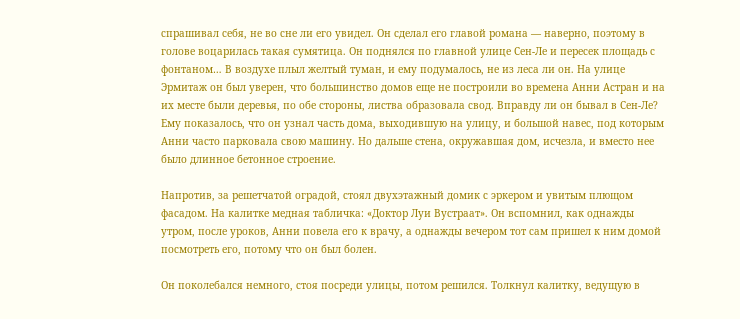спрашивал себя, не во сне ли его увидел. Он сделал его главой романа — наверно, поэтому в голове воцарилась такая сумятица. Он поднялся по главной улице Сен-Ле и пересек площадь с фонтаном… В воздухе плыл желтый туман, и ему подумалось, не из леса ли он. На улице Эрмитаж он был уверен, что большинство домов еще не построили во времена Анни Астран и на их месте были деревья, по обе стороны, листва образовала свод. Вправду ли он бывал в Сен-Ле? Ему показалось, что он узнал часть дома, выходившую на улицу, и большой навес, под которым Анни часто парковала свою машину. Но дальше стена, окружавшая дом, исчезла, и вместо нее было длинное бетонное строение.

Напротив, за решетчатой оградой, стоял двухэтажный домик с эркером и увитым плющом фасадом. На калитке медная табличка: «Доктор Луи Вустраат». Он вспомнил, как однажды утром, после уроков, Анни повела его к врачу, а однажды вечером тот сам пришел к ним домой посмотреть его, потому что он был болен.

Он поколебался немного, стоя посреди улицы, потом решился. Толкнул калитку, ведущую в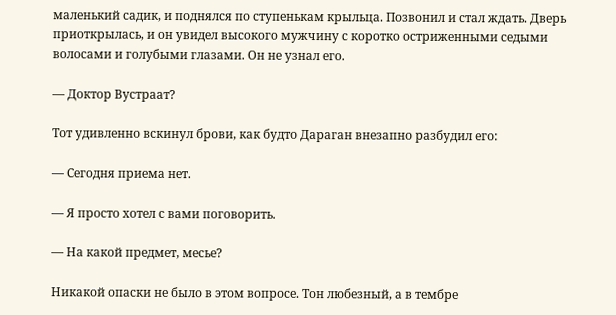маленький садик, и поднялся по ступенькам крыльца. Позвонил и стал ждать. Дверь приоткрылась, и он увидел высокого мужчину с коротко остриженными седыми волосами и голубыми глазами. Он не узнал его.

— Доктор Вустраат?

Тот удивленно вскинул брови, как будто Дараган внезапно разбудил его:

— Сегодня приема нет.

— Я просто хотел с вами поговорить.

— На какой предмет, месье?

Никакой опаски не было в этом вопросе. Тон любезный, а в тембре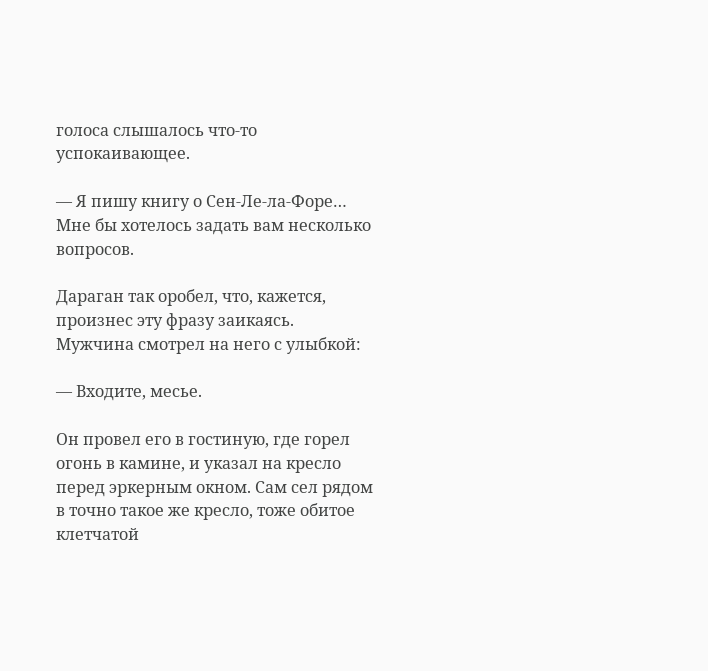голоса слышалось что-то успокаивающее.

— Я пишу книгу о Сен-Ле-ла-Форе… Мне бы хотелось задать вам несколько вопросов.

Дараган так оробел, что, кажется, произнес эту фразу заикаясь. Мужчина смотрел на него с улыбкой:

— Входите, месье.

Он провел его в гостиную, где горел огонь в камине, и указал на кресло перед эркерным окном. Сам сел рядом в точно такое же кресло, тоже обитое клетчатой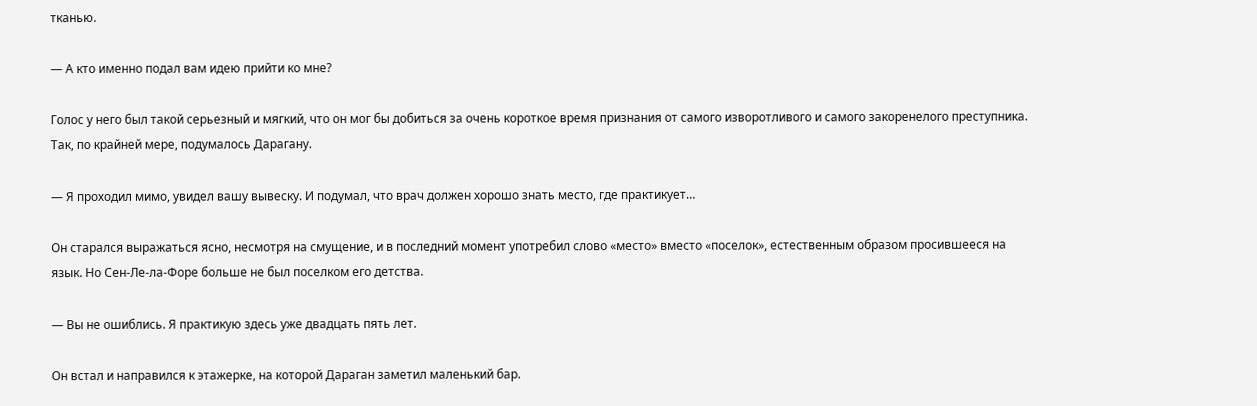тканью.

— А кто именно подал вам идею прийти ко мне?

Голос у него был такой серьезный и мягкий, что он мог бы добиться за очень короткое время признания от самого изворотливого и самого закоренелого преступника. Так, по крайней мере, подумалось Дарагану.

— Я проходил мимо, увидел вашу вывеску. И подумал, что врач должен хорошо знать место, где практикует…

Он старался выражаться ясно, несмотря на смущение, и в последний момент употребил слово «место» вместо «поселок», естественным образом просившееся на язык. Но Сен-Ле-ла-Форе больше не был поселком его детства.

— Вы не ошиблись. Я практикую здесь уже двадцать пять лет.

Он встал и направился к этажерке, на которой Дараган заметил маленький бар.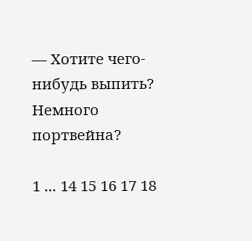— Хотите чего-нибудь выпить? Немного портвейна?

1 ... 14 15 16 17 18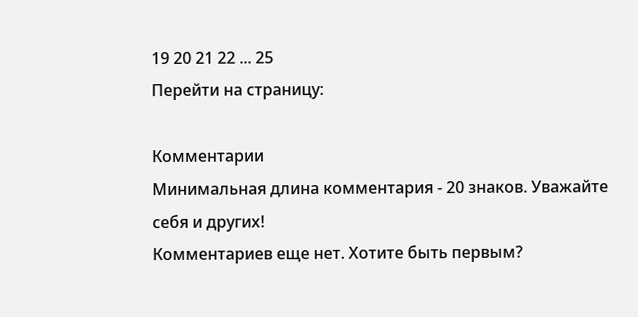19 20 21 22 ... 25
Перейти на страницу:

Комментарии
Минимальная длина комментария - 20 знаков. Уважайте себя и других!
Комментариев еще нет. Хотите быть первым?